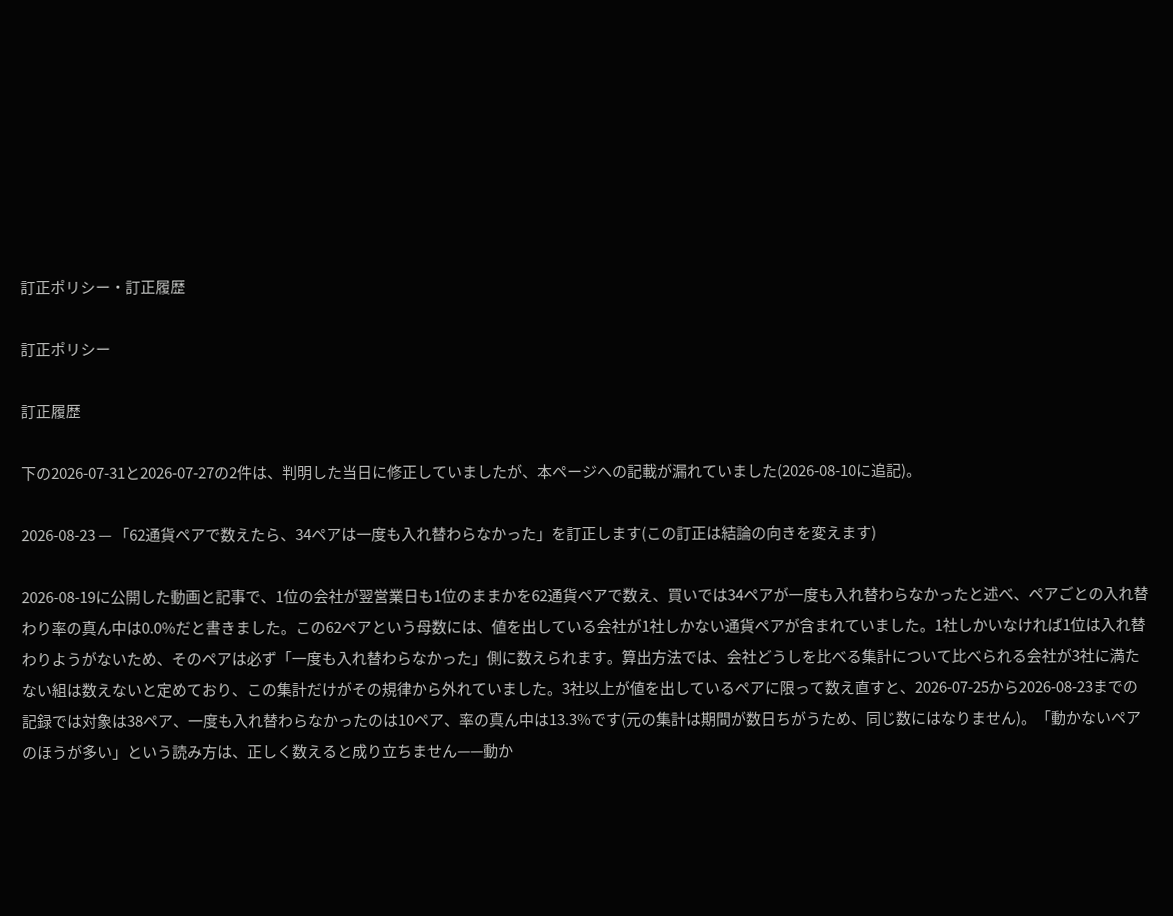訂正ポリシー・訂正履歴

訂正ポリシー

訂正履歴

下の2026-07-31と2026-07-27の2件は、判明した当日に修正していましたが、本ページへの記載が漏れていました(2026-08-10に追記)。

2026-08-23 — 「62通貨ペアで数えたら、34ペアは一度も入れ替わらなかった」を訂正します(この訂正は結論の向きを変えます)

2026-08-19に公開した動画と記事で、1位の会社が翌営業日も1位のままかを62通貨ペアで数え、買いでは34ペアが一度も入れ替わらなかったと述べ、ペアごとの入れ替わり率の真ん中は0.0%だと書きました。この62ペアという母数には、値を出している会社が1社しかない通貨ペアが含まれていました。1社しかいなければ1位は入れ替わりようがないため、そのペアは必ず「一度も入れ替わらなかった」側に数えられます。算出方法では、会社どうしを比べる集計について比べられる会社が3社に満たない組は数えないと定めており、この集計だけがその規律から外れていました。3社以上が値を出しているペアに限って数え直すと、2026-07-25から2026-08-23までの記録では対象は38ペア、一度も入れ替わらなかったのは10ペア、率の真ん中は13.3%です(元の集計は期間が数日ちがうため、同じ数にはなりません)。「動かないペアのほうが多い」という読み方は、正しく数えると成り立ちません——動か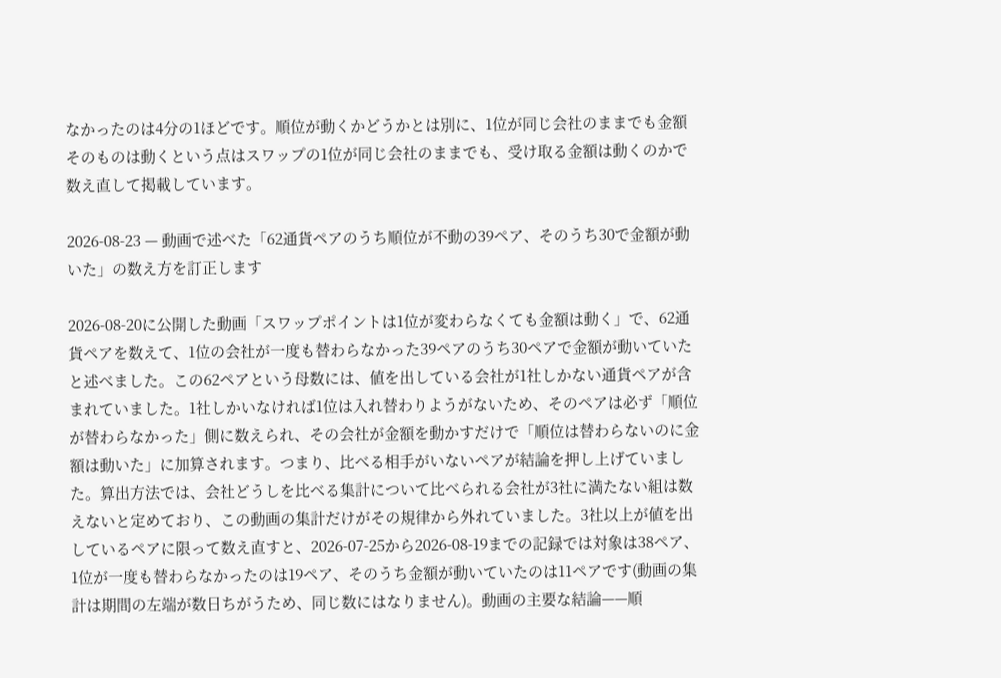なかったのは4分の1ほどです。順位が動くかどうかとは別に、1位が同じ会社のままでも金額そのものは動くという点はスワップの1位が同じ会社のままでも、受け取る金額は動くのかで数え直して掲載しています。

2026-08-23 — 動画で述べた「62通貨ペアのうち順位が不動の39ペア、そのうち30で金額が動いた」の数え方を訂正します

2026-08-20に公開した動画「スワップポイントは1位が変わらなくても金額は動く」で、62通貨ペアを数えて、1位の会社が一度も替わらなかった39ペアのうち30ペアで金額が動いていたと述べました。この62ペアという母数には、値を出している会社が1社しかない通貨ペアが含まれていました。1社しかいなければ1位は入れ替わりようがないため、そのペアは必ず「順位が替わらなかった」側に数えられ、その会社が金額を動かすだけで「順位は替わらないのに金額は動いた」に加算されます。つまり、比べる相手がいないペアが結論を押し上げていました。算出方法では、会社どうしを比べる集計について比べられる会社が3社に満たない組は数えないと定めており、この動画の集計だけがその規律から外れていました。3社以上が値を出しているペアに限って数え直すと、2026-07-25から2026-08-19までの記録では対象は38ペア、1位が一度も替わらなかったのは19ペア、そのうち金額が動いていたのは11ペアです(動画の集計は期間の左端が数日ちがうため、同じ数にはなりません)。動画の主要な結論——順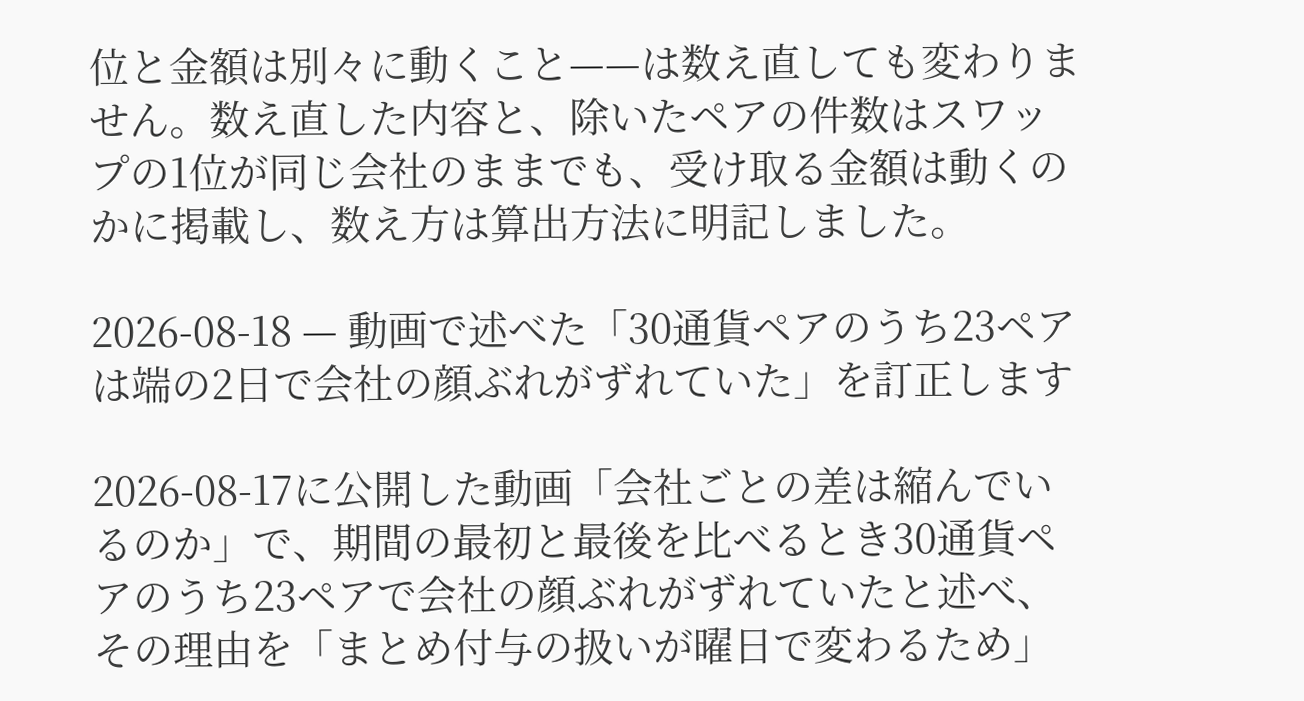位と金額は別々に動くこと——は数え直しても変わりません。数え直した内容と、除いたペアの件数はスワップの1位が同じ会社のままでも、受け取る金額は動くのかに掲載し、数え方は算出方法に明記しました。

2026-08-18 — 動画で述べた「30通貨ペアのうち23ペアは端の2日で会社の顔ぶれがずれていた」を訂正します

2026-08-17に公開した動画「会社ごとの差は縮んでいるのか」で、期間の最初と最後を比べるとき30通貨ペアのうち23ペアで会社の顔ぶれがずれていたと述べ、その理由を「まとめ付与の扱いが曜日で変わるため」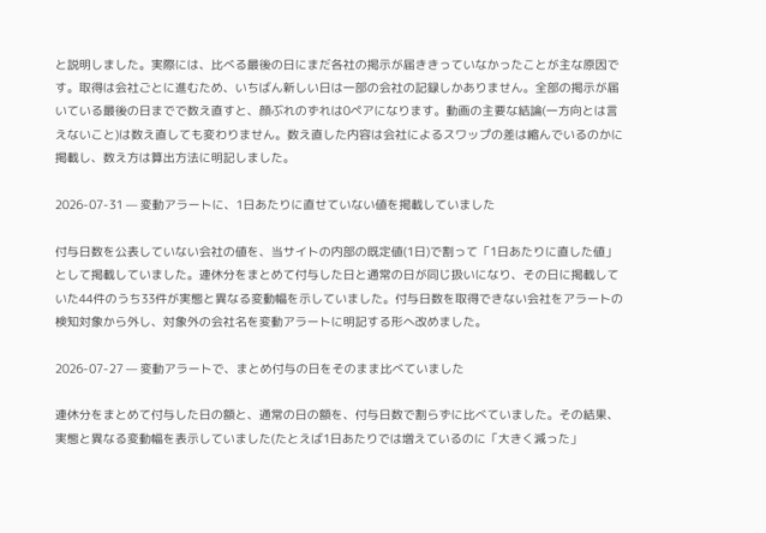と説明しました。実際には、比べる最後の日にまだ各社の掲示が届ききっていなかったことが主な原因です。取得は会社ごとに進むため、いちばん新しい日は一部の会社の記録しかありません。全部の掲示が届いている最後の日までで数え直すと、顔ぶれのずれは0ペアになります。動画の主要な結論(一方向とは言えないこと)は数え直しても変わりません。数え直した内容は会社によるスワップの差は縮んでいるのかに掲載し、数え方は算出方法に明記しました。

2026-07-31 — 変動アラートに、1日あたりに直せていない値を掲載していました

付与日数を公表していない会社の値を、当サイトの内部の既定値(1日)で割って「1日あたりに直した値」として掲載していました。連休分をまとめて付与した日と通常の日が同じ扱いになり、その日に掲載していた44件のうち33件が実態と異なる変動幅を示していました。付与日数を取得できない会社をアラートの検知対象から外し、対象外の会社名を変動アラートに明記する形へ改めました。

2026-07-27 — 変動アラートで、まとめ付与の日をそのまま比べていました

連休分をまとめて付与した日の額と、通常の日の額を、付与日数で割らずに比べていました。その結果、実態と異なる変動幅を表示していました(たとえば1日あたりでは増えているのに「大きく減った」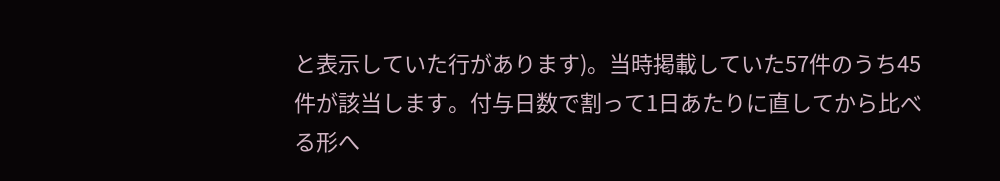と表示していた行があります)。当時掲載していた57件のうち45件が該当します。付与日数で割って1日あたりに直してから比べる形へ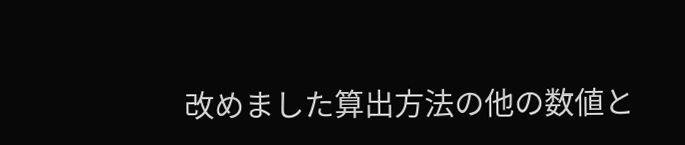改めました算出方法の他の数値と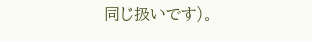同じ扱いです)。